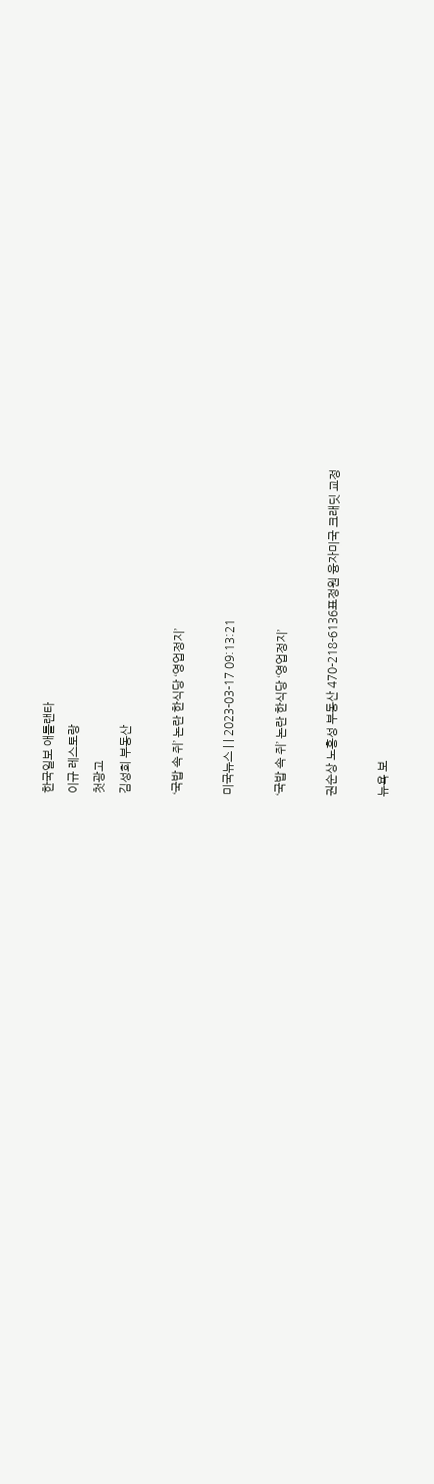한국일보 애틀랜타
이규 레스토랑
첫광고
김성희 부동산

‘국밥 속 쥐’ 논란 한식당 ‘영업정지’

미국뉴스 | | 2023-03-17 09:13:21

‘국밥 속 쥐’ 논란 한식당 ‘영업정지’

권순상 노흥성 부동산 470-218-6136표정원 융자미국 크래딧 교정

뉴욕 보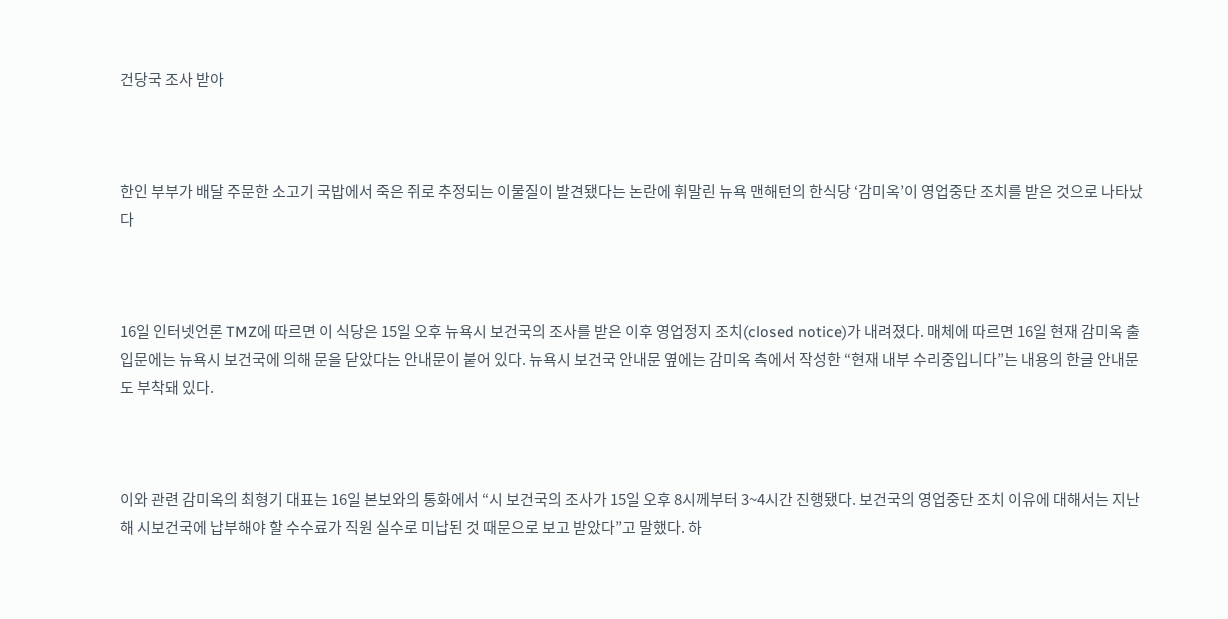건당국 조사 받아



한인 부부가 배달 주문한 소고기 국밥에서 죽은 쥐로 추정되는 이물질이 발견됐다는 논란에 휘말린 뉴욕 맨해턴의 한식당 ‘감미옥’이 영업중단 조치를 받은 것으로 나타났다



16일 인터넷언론 TMZ에 따르면 이 식당은 15일 오후 뉴욕시 보건국의 조사를 받은 이후 영업정지 조치(closed notice)가 내려졌다. 매체에 따르면 16일 현재 감미옥 출입문에는 뉴욕시 보건국에 의해 문을 닫았다는 안내문이 붙어 있다. 뉴욕시 보건국 안내문 옆에는 감미옥 측에서 작성한 “현재 내부 수리중입니다”는 내용의 한글 안내문도 부착돼 있다.



이와 관련 감미옥의 최형기 대표는 16일 본보와의 통화에서 “시 보건국의 조사가 15일 오후 8시께부터 3~4시간 진행됐다. 보건국의 영업중단 조치 이유에 대해서는 지난해 시보건국에 납부해야 할 수수료가 직원 실수로 미납된 것 때문으로 보고 받았다”고 말했다. 하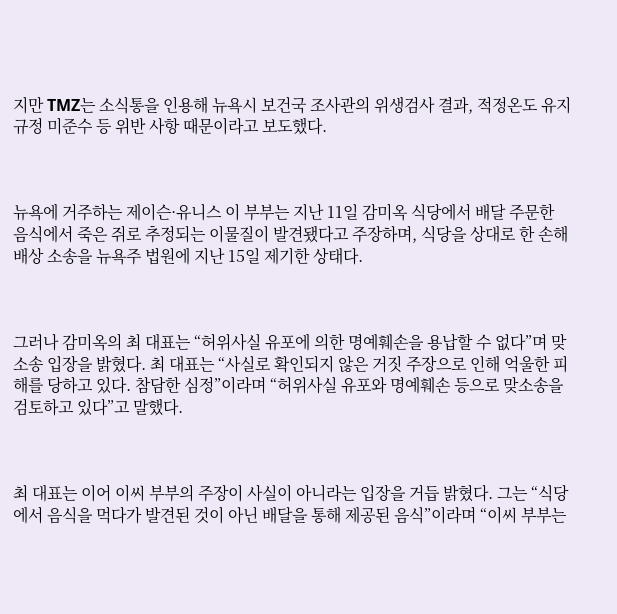지만 TMZ는 소식통을 인용해 뉴욕시 보건국 조사관의 위생검사 결과, 적정온도 유지 규정 미준수 등 위반 사항 때문이라고 보도했다.



뉴욕에 거주하는 제이슨·유니스 이 부부는 지난 11일 감미옥 식당에서 배달 주문한 음식에서 죽은 쥐로 추정되는 이물질이 발견됐다고 주장하며, 식당을 상대로 한 손해배상 소송을 뉴욕주 법원에 지난 15일 제기한 상태다.



그러나 감미옥의 최 대표는 “허위사실 유포에 의한 명예훼손을 용납할 수 없다”며 맞소송 입장을 밝혔다. 최 대표는 “사실로 확인되지 않은 거짓 주장으로 인해 억울한 피해를 당하고 있다. 참담한 심정”이라며 “허위사실 유포와 명예훼손 등으로 맞소송을 검토하고 있다”고 말했다.



최 대표는 이어 이씨 부부의 주장이 사실이 아니라는 입장을 거듭 밝혔다. 그는 “식당에서 음식을 먹다가 발견된 것이 아닌 배달을 통해 제공된 음식”이라며 “이씨 부부는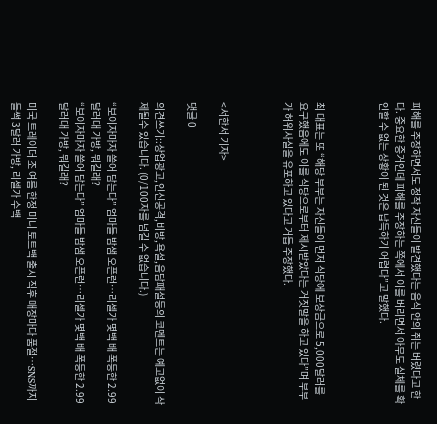피해를 주장하면서도 정작 자신들이 발견했다는 음식 안의 쥐는 버렸다고 한다. 중요한 증거인데 피해를 주장하는 쪽에서 이를 버리면서 아무도 실체를 확인할 수 없는 상황이 된 것은 납득하기 어렵다”고 말했다.



최 대표는 또 “해당 부부는 자신들이 먼저 식당에 보상금으로 5,000달러를 요구했음에도 이를 식당으로부터 제시받았다는 거짓말을 하고 있다”며 부부가 허위사실을 유포하고 있다고 거듭 주장했다.



<서한서 기자>

댓글 0

의견쓰기::상업광고,인신공격,비방,욕설,음담패설등의 코멘트는 예고없이 삭제될수 있습니다. (0/100자를 넘길 수 없습니다.)

“보이자마자 쓸어 담는다” 엄마들 밤샘 오픈런…리셀가 몇백 배 폭등한 2.99달러대 가방, 뭐길래?
“보이자마자 쓸어 담는다” 엄마들 밤샘 오픈런…리셀가 몇백 배 폭등한 2.99달러대 가방, 뭐길래?

미국 트레이더 조 여름 한정 미니 토트백 출시 직후 매장마다 품절…SNS까지 들썩 3달러 가방, 리셀가 수백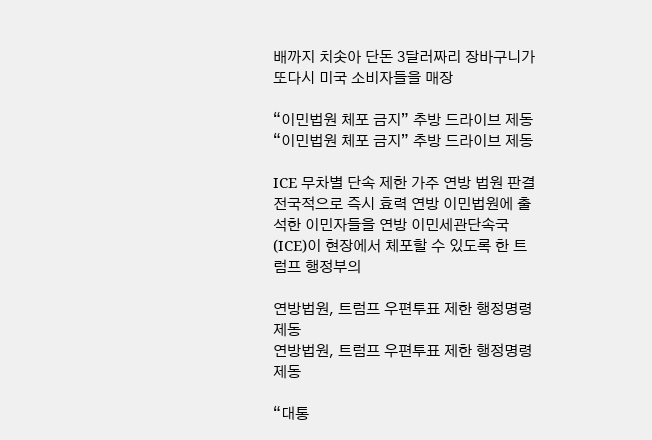배까지 치솟아 단돈 3달러짜리 장바구니가 또다시 미국 소비자들을 매장

“이민법원 체포 금지” 추방 드라이브 제동
“이민법원 체포 금지” 추방 드라이브 제동

ICE 무차별 단속 제한 가주 연방 법원 판결 전국적으로 즉시 효력 연방 이민법원에 출석한 이민자들을 연방 이민세관단속국(ICE)이 현장에서 체포할 수 있도록 한 트럼프 행정부의

연방법원, 트럼프 우편투표 제한 행정명령 제동
연방법원, 트럼프 우편투표 제한 행정명령 제동

“대통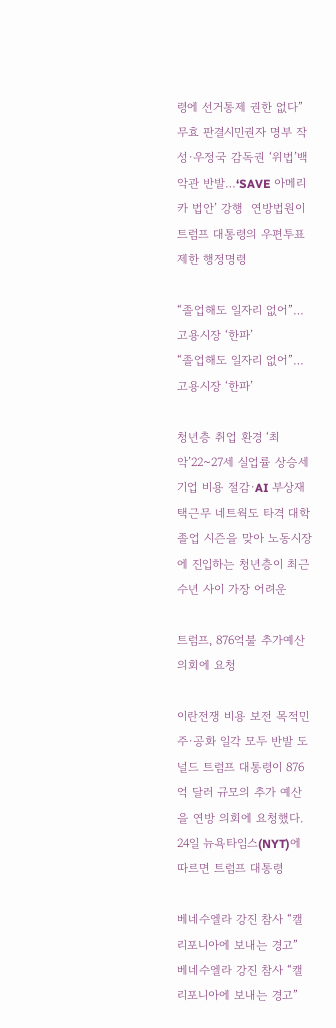령에 선거통제 권한 없다” 무효 판결시민권자 명부 작성·우정국 감독권 ‘위법’백악관 반발…‘SAVE 아메리카 법안’ 강행  연방법원이 트럼프 대통령의 우편투표 제한 행정명령

“졸업해도 일자리 없어”… 고용시장 ‘한파’
“졸업해도 일자리 없어”… 고용시장 ‘한파’

청년층 취업 환경 ‘최악’22~27세 실업률 상승세기업 비용 절감·AI 부상재택근무 네트웍도 타격 대학 졸업 시즌을 맞아 노동시장에 진입하는 청년층이 최근 수년 사이 가장 어려운

트럼프, 876억불 추가예산 의회에 요청

이란전쟁 비용 보전 목적민주·공화 일각 모두 반발 도널드 트럼프 대통령이 876억 달러 규모의 추가 예산을 연방 의회에 요청했다. 24일 뉴욕타임스(NYT)에 따르면 트럼프 대통령

베네수엘라 강진 참사 “캘리포니아에 보내는 경고”
베네수엘라 강진 참사 “캘리포니아에 보내는 경고”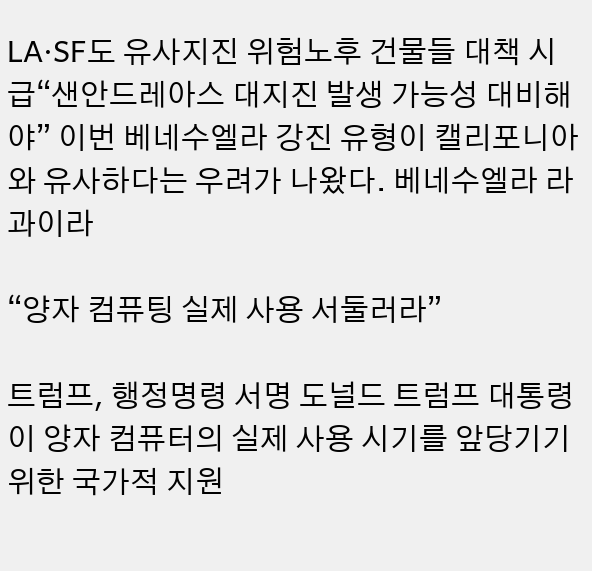LA·SF도 유사지진 위험노후 건물들 대책 시급“샌안드레아스 대지진 발생 가능성 대비해야” 이번 베네수엘라 강진 유형이 캘리포니아와 유사하다는 우려가 나왔다. 베네수엘라 라과이라

“양자 컴퓨팅 실제 사용 서둘러라”

트럼프, 행정명령 서명 도널드 트럼프 대통령이 양자 컴퓨터의 실제 사용 시기를 앞당기기 위한 국가적 지원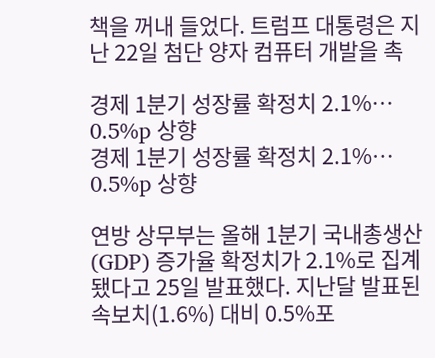책을 꺼내 들었다. 트럼프 대통령은 지난 22일 첨단 양자 컴퓨터 개발을 촉

경제 1분기 성장률 확정치 2.1%… 0.5%p 상향
경제 1분기 성장률 확정치 2.1%… 0.5%p 상향

연방 상무부는 올해 1분기 국내총생산(GDP) 증가율 확정치가 2.1%로 집계됐다고 25일 발표했다. 지난달 발표된 속보치(1.6%) 대비 0.5%포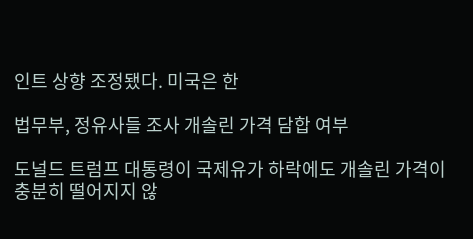인트 상향 조정됐다. 미국은 한

법무부, 정유사들 조사 개솔린 가격 담합 여부

도널드 트럼프 대통령이 국제유가 하락에도 개솔린 가격이 충분히 떨어지지 않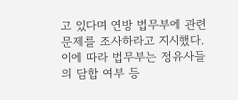고 있다며 연방 법무부에 관련 문제를 조사하라고 지시했다. 이에 따라 법무부는 정유사들의 담합 여부 등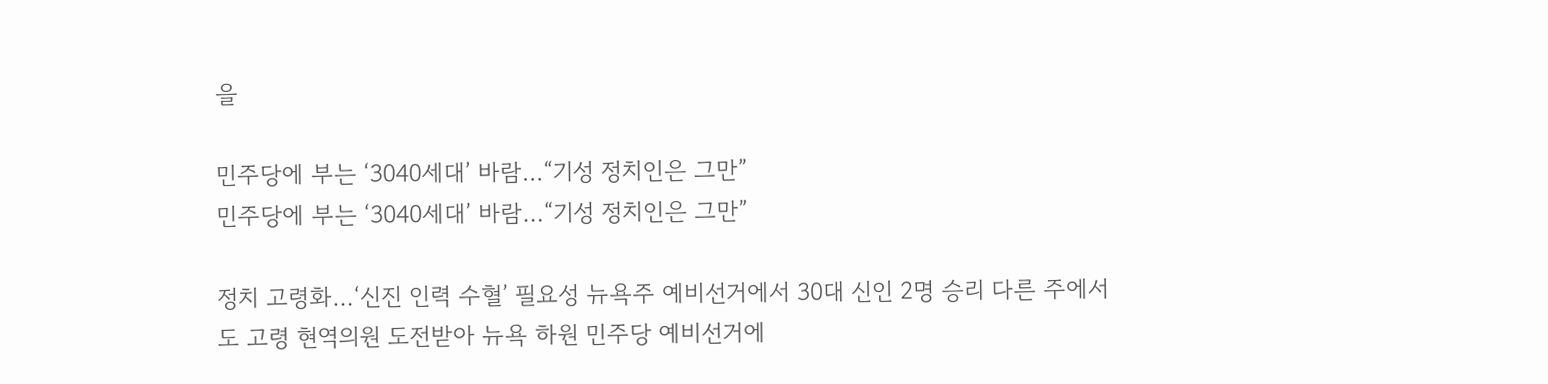을

민주당에 부는 ‘3040세대’ 바람…“기성 정치인은 그만”
민주당에 부는 ‘3040세대’ 바람…“기성 정치인은 그만”

정치 고령화…‘신진 인력 수혈’ 필요성 뉴욕주 예비선거에서 30대 신인 2명 승리 다른 주에서도 고령 현역의원 도전받아 뉴욕 하원 민주당 예비선거에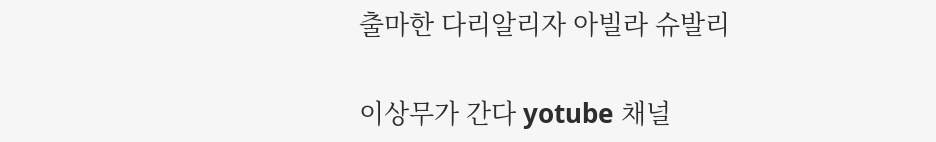출마한 다리알리자 아빌라 슈발리

이상무가 간다 yotube 채널